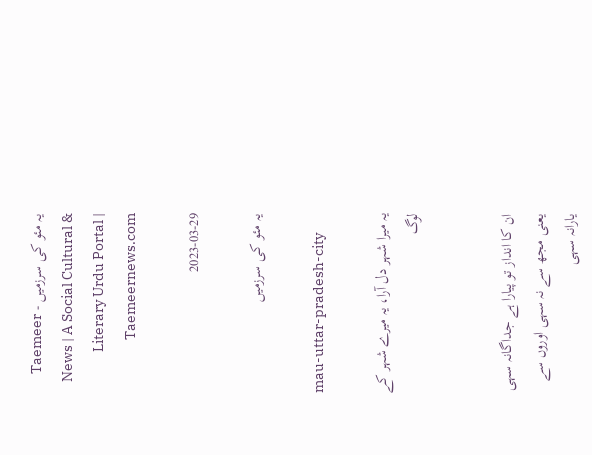یہ مئو کی سرزمیں - Taemeer News | A Social Cultural & Literary Urdu Portal | Taemeernews.com

2023-03-29

یہ مئو کی سرزمیں

mau-uttar-pradesh-city

یہ میرا شہر دل آرا، یہ میرے شہر کے لوگ


ان کا انداز تو پیارا ہے جداگانہ سہی
یعنی مجھ سے نہ سہی اوروں سے یارانہ سہی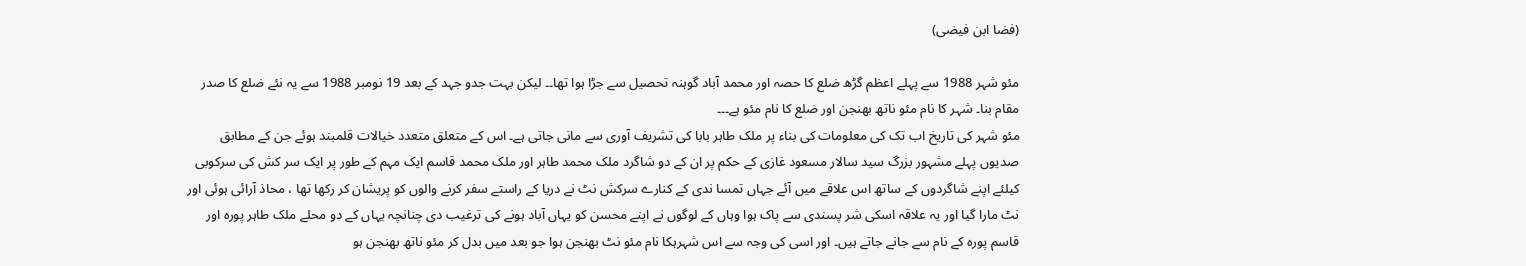(فضا ابن فیضی)

مئو شہر 1988 سے پہلے اعظم گڑھ ضلع کا حصہ اور محمد آباد گوہنہ تحصیل سے جڑا ہوا تھا۔۔ لیکن بہت جدو جہد کے بعد 19 نومبر 1988 سے یہ نئے ضلع کا صدر مقام بنا۔ شہر کا نام مئو ناتھ بھنجن اور ضلع کا نام مئو ہے۔۔۔
مئو شہر کی تاریخ اب تک کی معلومات کی بناء پر ملک طاہر بابا کی تشریف آوری سے مانی جاتی ہے۔ اس کے متعلق متعدد خیالات قلمبند ہوئے جن کے مطابق صدیوں پہلے مشہور بزرگ سید سالار مسعود غازی کے حکم پر ان کے دو شاگرد ملک محمد طاہر اور ملک محمد قاسم ایک مہم کے طور پر ایک سر کش کی سرکوبی کیلئے اپنے شاگردوں کے ساتھ اس علاقے میں آئے جہاں تمسا ندی کے کنارے سرکش نٹ نے دریا کے راستے سفر کرنے والوں کو پریشان کر رکھا تھا ، محاذ آرائی ہوئی اور نٹ مارا گیا اور یہ علاقہ اسکی شر پسندی سے پاک ہوا وہاں کے لوگوں نے اپنے محسن کو یہاں آباد ہونے کی ترغیب دی چنانچہ یہاں کے دو محلے ملک طاہر پورہ اور قاسم پورہ کے نام سے جانے جاتے ہیں۔ اور اسی کی وجہ سے اس شہرہکا نام مئو نٹ بھنجن ہوا جو بعد میں بدل کر مئو ناتھ بھنجن ہو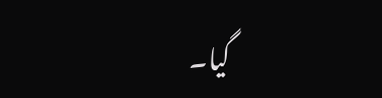گیا۔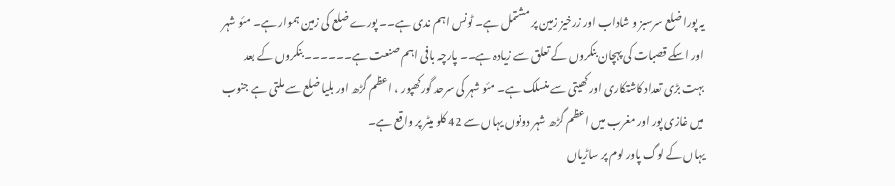یہ پورا ضلع سرسبز و شاداب اور زرخیز زمین پر مشتمل ہے۔ ٹونس اہم ندی ہے۔۔ پورے ضلع کی زمین ہموار ہے۔ مئو شہر اور اسکے قصبات کی پہچان بنکروں کے تعلق سے زیادہ ہے۔۔ پارچہ بافی اہم صنعت ہے۔۔۔۔۔۔ بنکروں کے بعد بہت بڑی تعداد کاشتکاری اور کھیتی سے منسلک ہے۔ مئو شہر کی سرحد گورکھپور ، اعظم گڑھ اور بلیا ضلع سے ملتی ہے جنوب میں غازی پور اور مغرب میں اعظم گڑھ شہر دونوں یہاں سے 42 کلو میٹر پر واقع ہے۔
یہاں کے لوگ پاور لوم پر ساڑیاں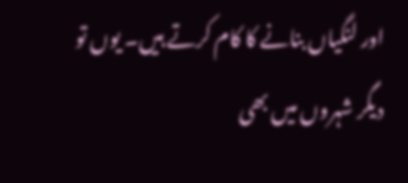اور لنگیاں بنانے کا کام کرتے ہیں۔ یوں تو دیگر شہروں میں بھی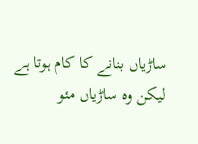ساڑیاں بنانے کا کام ہوتا ہے لیکن وہ ساڑیاں مئو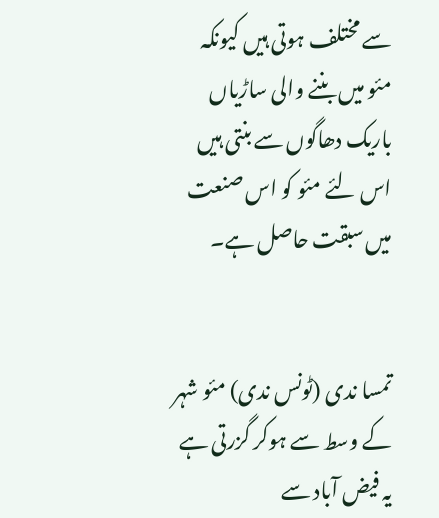سے مختلف ہوتی ہیں کیونکہ مئو میں بننے والی ساڑیاں باریک دھاگوں سے بنتی ہیں اس لئے مئو کو اس صنعت میں سبقت حاصل ہے۔


تمسا ندی (ٹونس ندی) مئو شہر کے وسط سے ہوکر گزرتی ہے یہ فیض آباد سے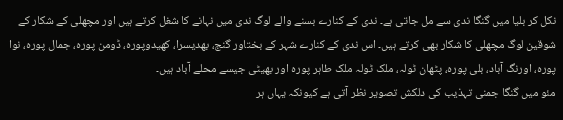نکل کر بلیا میں گنگا ندی سے مل جاتی ہے۔ ندی کے کنارے بسنے والے لوگ ندی میں نہانے کا شغل کرتے ہیں اور مچھلی کے شکار کے شوقین لوگ مچھلی کا شکار بھی کرتے ہیں۔ اس ندی کے کنارے شہر کے بختاور گنج، بھدیسرا، کھیدوپورہ، ڈومن پورہ، جمال پورہ، نوا پورہ، اورنگ آباد، بلی پورہ، پٹھان ٹولہ، ملک ٹولہ ملک طاہر پورہ اور بھیٹی جیسے محلے آباد ہیں۔
مئو میں گنگا جمنی تہذیب کی دلکش تصویر نظر آتی ہے کیونکہ یہاں ہر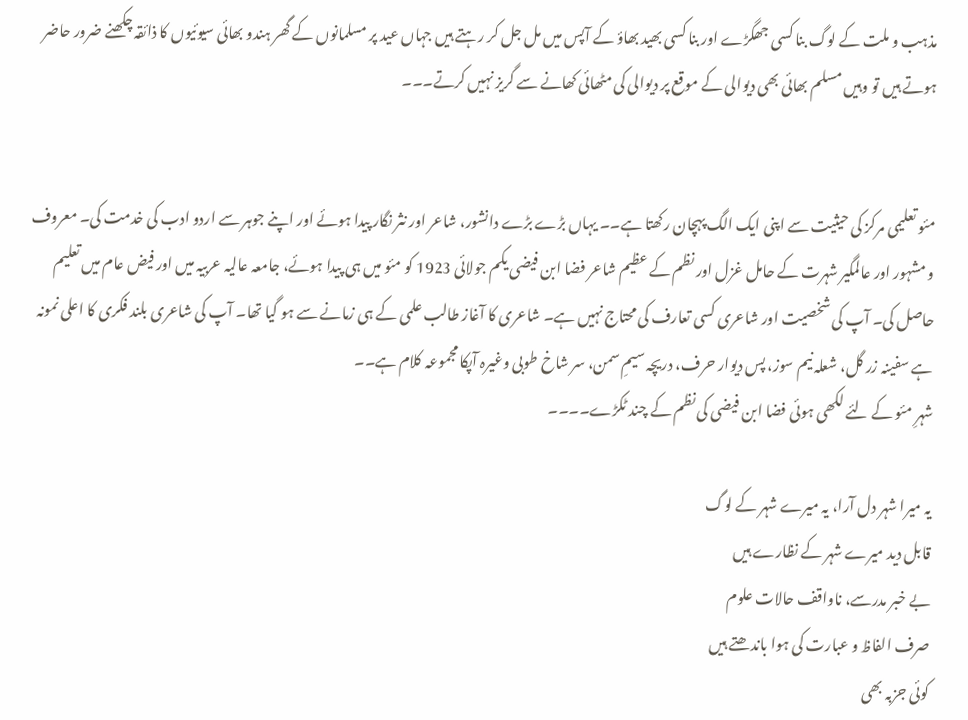مذہب و ملت کے لوگ بنا کسی جھگڑے اور بنا کسی بھید بھاؤ کے آپس میں مل جل کر رہتے ہیں جہاں عید پر مسلمانوں کے گھر ہندو بھائی سیوئیوں کا ذائقہ چکھنے ضرور حاضر ہوتے ہیں تو وہیں مسلم بھائی بھی دیوالی کے موقع پر دیوالی کی مٹھائی کھانے سے گریز نہیں کرتے۔۔۔


مئو تعلیمی مرکز کی حیثیت سے اپنی ایک الگ پہچان رکھتا ہے۔۔ یہاں بڑے بڑے دانشور، شاعر اور نثر نگار پیدا ہوئے اور اپنے جوہر سے اردو ادب کی خدمت کی۔ معروف و مشہور اور عالمگیر شہرت کے حامل غزل اور نظم کے عظیم شاعر فضا ابن فیضی یکم جولائی 1923 کو مئو میں ہی پیدا ہوئے، جامعہ عالیہ عربیہ میں اور فیض عام میں تعلیم حاصل کی۔ آپ کی شخصیت اور شاعری کسی تعارف کی محتاج نہیں ہے۔ شاعری کا آغاز طالب علمی کے ہی زمانے سے ہو گیا تھا۔ آپ کی شاعری بلند فکری کا اعلی نمونہ ہے سفینہ زر گل، شعلہ نیم سوز، پس دیوار حرف، دریچہ سیمِ سمن، سر شاخ طوبی وغیرہ آپکا مجموعہ کلام ہے۔۔
شہرِ مئو کے لئے لکھی ہوئی فضا ابن فیضی کی نظم کے چند ٹکڑے۔۔۔۔

یہ میرا شہر دل آرا، یہ میرے شہر کے لوگ
قابل دید میرے شہر کے نظارے ہیں
بے خبر مدرسے، ناواقف حالات علوم
صرف الفاظ و عبارت کی ہوا باندھتے ہیں
کوئی جزبہ بھی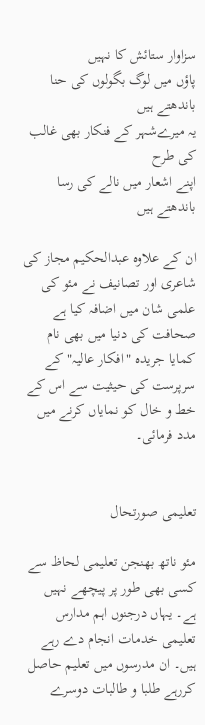سزاوار ستائش کا نہیں
پاؤں میں لوگ بگولوں کی حنا باندھتے ہیں
یہ میرےشہر کے فنکار بھی غالب کی طرح
اپنے اشعار میں نالے کی رسا باندھتے ہیں

ان کے علاوہ عبدالحکیم مجاز کی شاعری اور تصانیف نے مئو کی علمی شان میں اضافہ کیا ہے صحافت کی دنیا میں بھی نام کمایا جریدہ "افکار عالیہ" کے سرپرست کی حیثیت سے اس کے خط و خال کو نمایاں کرنے میں مدد فرمائی۔


تعلیمی صورتحال

مئو ناتھ بھنجن تعلیمی لحاظ سے کسی بھی طور پر پیچھے نہیں ہے۔ یہاں درجنوں اہم مدارس تعلیمی خدمات انجام دے رہے ہیں۔ ان مدرسوں میں تعلیم حاصل کررہے طلبا و طالبات دوسرے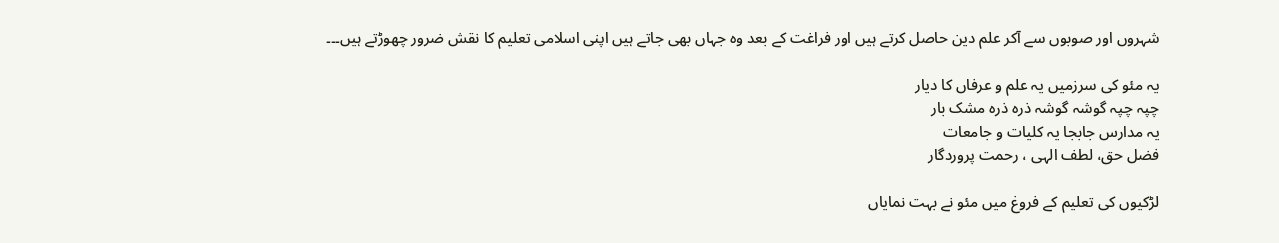شہروں اور صوبوں سے آکر علم دین حاصل کرتے ہیں اور فراغت کے بعد وہ جہاں بھی جاتے ہیں اپنی اسلامی تعلیم کا نقش ضرور چھوڑتے ہیں۔۔۔

یہ مئو کی سرزمیں یہ علم و عرفاں کا دیار
چپہ چپہ گوشہ گوشہ ذرہ ذرہ مشک بار
یہ مدارس جابجا یہ کلیات و جامعات
فضل حق، لطف الہی ، رحمت پروردگار

لڑکیوں کی تعلیم کے فروغ میں مئو نے بہت نمایاں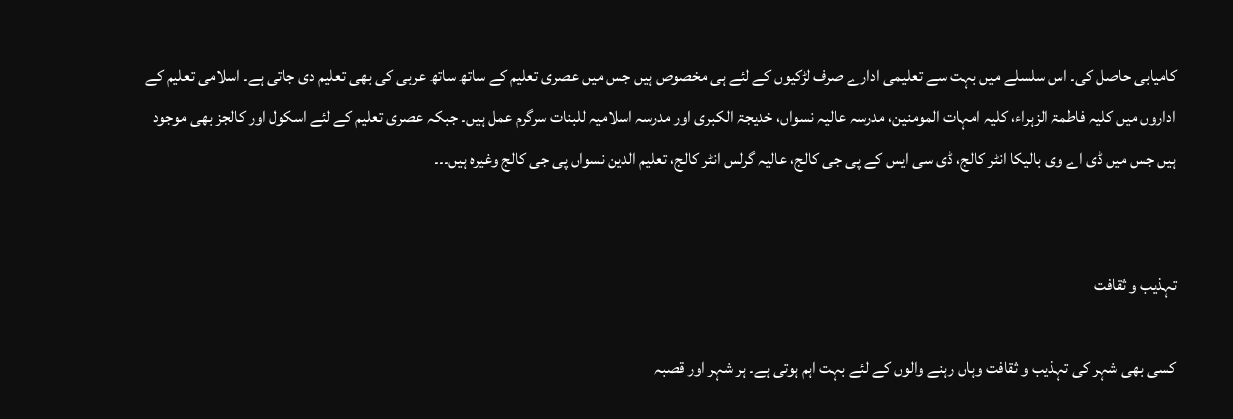کامیابی حاصل کی۔ اس سلسلے میں بہت سے تعلیمی ادارے صرف لڑکیوں کے لئے ہی مخصوص ہیں جس میں عصری تعلیم کے ساتھ ساتھ عربی کی بھی تعلیم دی جاتی ہے۔ اسلامی تعلیم کے اداروں میں کلیہ فاطمۃ الزہراء، کلیہ امہات المومنین، مدرسہ عالیہ نسواں، خدیجۃ الکبری اور مدرسہ اسلامیہ للبنات سرگرم عمل ہیں۔ جبکہ عصری تعلیم کے لئے اسکول اور کالجز بھی موجود ہیں جس میں ڈی اے وی بالیکا انٹر کالج، ڈی سی ایس کے پی جی کالج، عالیہ گرلس انٹر کالج، تعلیم الدین نسواں پی جی کالج وغیرہ ہیں۔۔۔


تہذیب و ثقافت

کسی بھی شہر کی تہذیب و ثقافت وہاں رہنے والوں کے لئے بہت اہم ہوتی ہے۔ ہر شہر اور قصبہ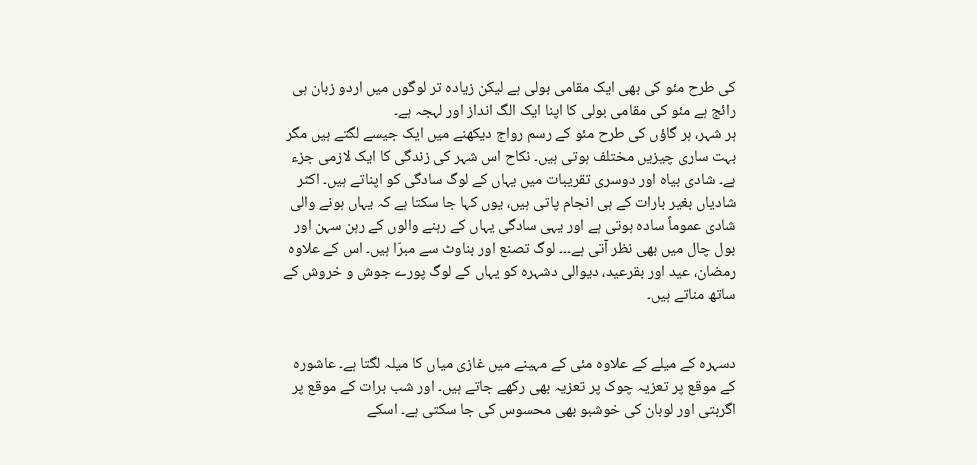کی طرح مئو کی بھی ایک مقامی بولی ہے لیکن زیادہ تر لوگوں میں اردو زبان ہی رائج ہے مئو کی مقامی بولی کا اپنا ایک الگ انداز اور لہجہ ہے۔
ہر شہر، ہر گاؤں کی طرح مئو کے رسم رواج دیکھنے میں ایک جیسے لگتے ہیں مگر بہت ساری چیزیں مختلف ہوتی ہیں۔ نکاح اس شہر کی زندگی کا ایک لازمی جزء ہے۔ شادی بیاہ اور دوسری تقریبات میں یہاں کے لوگ سادگی کو اپناتے ہیں۔ اکثر شادیاں بغیر بارات کے ہی انجام پاتی ہیں، یوں کہا جا سکتا ہے کہ یہاں ہونے والی شادی عموماً سادہ ہوتی ہے اور یہی سادگی یہاں کے رہنے والوں کے رہن سہن اور بول چال میں بھی نظر آتی ہے۔۔۔ لوگ تصنع اور بناوٹ سے مبرّا ہیں۔ اس کے علاوہ رمضان، عید اور بقرعید، دیوالی دشہرہ کو یہاں کے لوگ پورے جوش و خروش کے ساتھ مناتے ہیں۔


دسہرہ کے میلے کے علاوہ مئی کے مہینے میں غازی میاں کا میلہ لگتا ہے۔ عاشورہ کے موقع پر تعزیہ چوک پر تعزیہ بھی رکھے جاتے ہیں۔ اور شب برات کے موقع پر اگربتی اور لوبان کی خوشبو بھی محسوس کی جا سکتی ہے۔ اسکے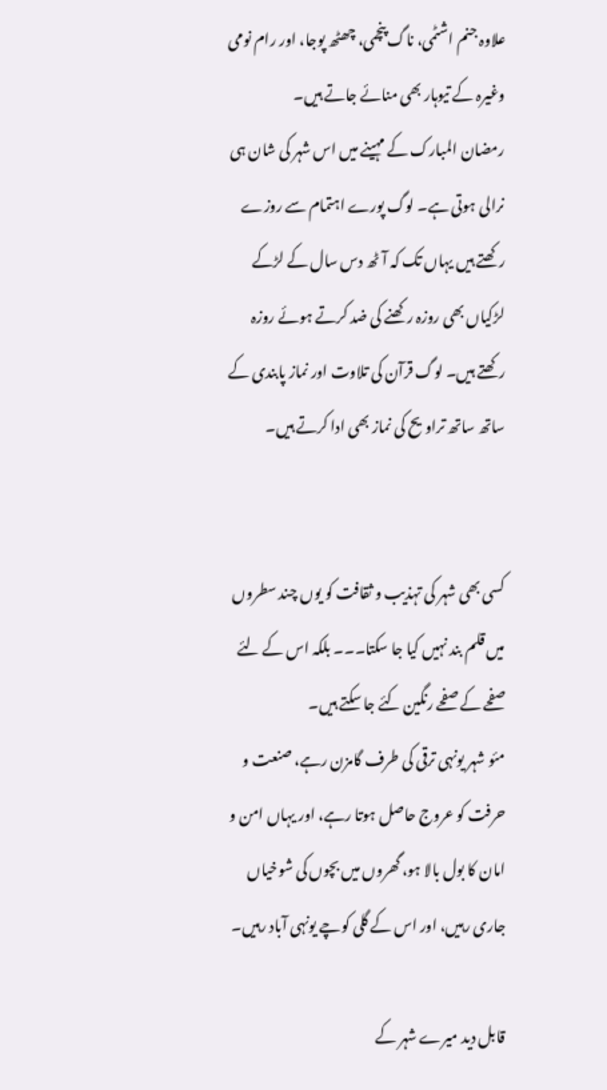علاوہ جنم اشٹمی، ناگ پنچمی، چھٹھ پوجا، اور رام نومی وغیرہ کے تیوہار بھی منائے جاتے ہیں۔
رمضان المبارک کے مہینے میں اس شہر کی شان ہی نرالی ہوتی ہے۔ لوگ پورے اہتمام سے روزے رکھتے ہیں یہاں تک کہ آٹھ دس سال کے لڑکے لڑکیاں بھی روزہ رکھنے کی ضد کرتے ہوئے روزہ رکھتے ہیں۔ لوگ قرآن کی تلاوت اور نماز پابندی کے ساتھ ساتھ تراویح کی نماز بھی ادا کرتے ہیں۔


کسی بھی شہر کی تہذیب و ثقافت کو یوں چند سطروں میں قلم بند نہیں کیا جا سکتا۔۔۔ بلکہ اس کے لئے صفحے کے صفحے رنگین کئے جا سکتے ہیں۔
مئو شہر یونہی ترقی کی طرف گامزن رہے، صنعت و حرفت کو عروج حاصل ہوتا رہے، اور یہاں امن و امان کا بول بالا ہو، گھروں میں بچوں کی شوخیاں جاری رہیں، اور اس کے گلی کوچے یونہی آباد رہیں۔

قابل دید میرے شہر کے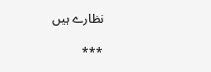نظارے ہیں

***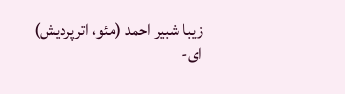زیبا شبیر احمد (مئو، اترپردیش)
ای-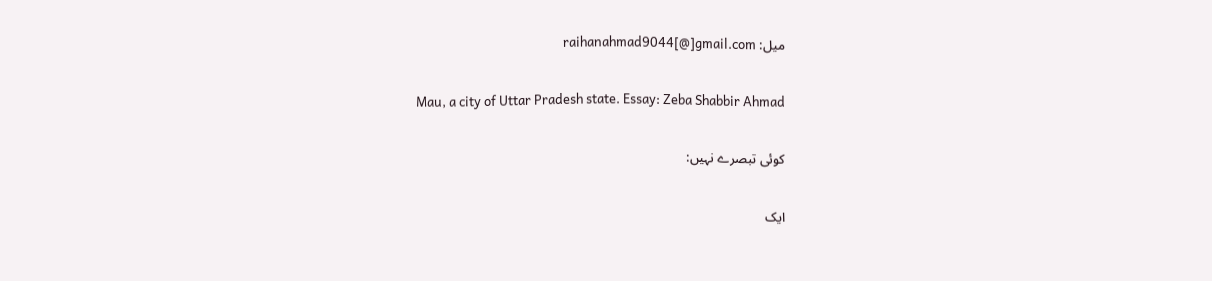میل: raihanahmad9044[@]gmail.com

Mau, a city of Uttar Pradesh state. Essay: Zeba Shabbir Ahmad

کوئی تبصرے نہیں:

ایک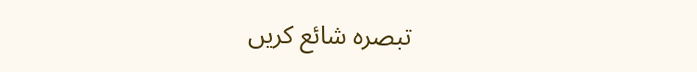تبصرہ شائع کریں